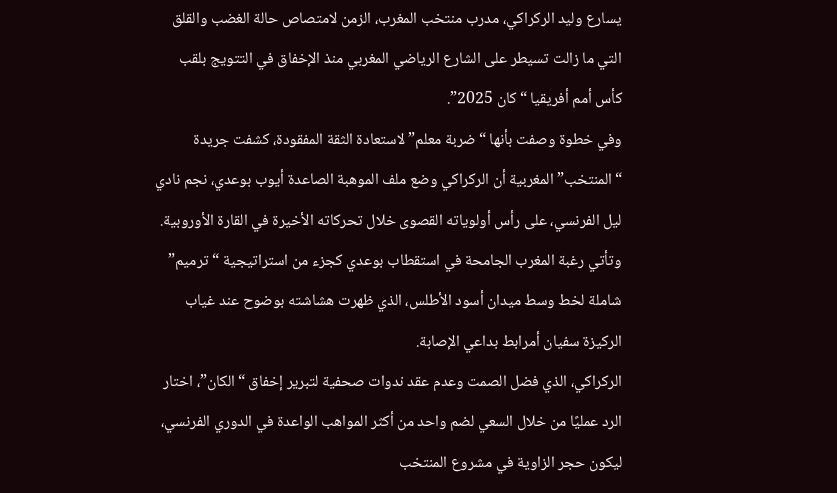يسارع وليد الركراكي، مدرب منتخب المغرب، الزمن لامتصاص حالة الغضب والقلق التي ما زالت تسيطر على الشارع الرياضي المغربي منذ الإخفاق في التتويج بلقب كأس أمم أفريقيا “كان 2025”.
وفي خطوة وصفت بأنها “ضربة معلم” لاستعادة الثقة المفقودة، كشفت جريدة “المنتخب” المغربية أن الركراكي وضع ملف الموهبة الصاعدة أيوب بوعدي، نجم نادي ليل الفرنسي، على رأس أولوياته القصوى خلال تحركاته الأخيرة في القارة الأوروبية.
وتأتي رغبة المغرب الجامحة في استقطاب بوعدي كجزء من استراتيجية “ترميم” شاملة لخط وسط ميدان أسود الأطلس، الذي ظهرت هشاشته بوضوح عند غياب الركيزة سفيان أمرابط بداعي الإصابة.
الركراكي، الذي فضل الصمت وعدم عقد ندوات صحفية لتبرير إخفاق “الكان”، اختار الرد عمليًا من خلال السعي لضم واحد من أكثر المواهب الواعدة في الدوري الفرنسي، ليكون حجر الزاوية في مشروع المنتخب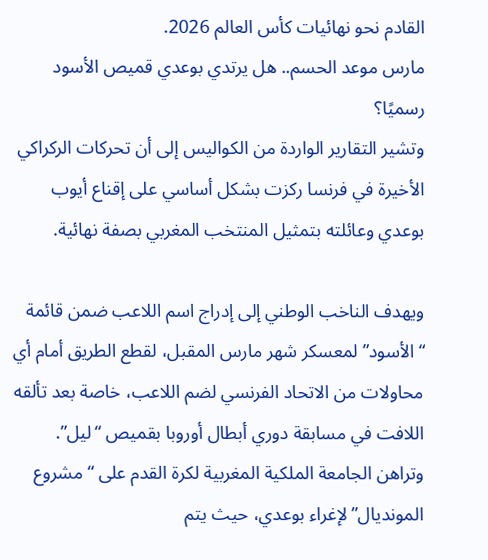القادم نحو نهائيات كأس العالم 2026.
مارس موعد الحسم.. هل يرتدي بوعدي قميص الأسود رسميًا؟
وتشير التقارير الواردة من الكواليس إلى أن تحركات الركراكي الأخيرة في فرنسا ركزت بشكل أساسي على إقناع أيوب بوعدي وعائلته بتمثيل المنتخب المغربي بصفة نهائية.

ويهدف الناخب الوطني إلى إدراج اسم اللاعب ضمن قائمة “الأسود” لمعسكر شهر مارس المقبل، لقطع الطريق أمام أي محاولات من الاتحاد الفرنسي لضم اللاعب، خاصة بعد تألقه اللافت في مسابقة دوري أبطال أوروبا بقميص “ليل”.
وتراهن الجامعة الملكية المغربية لكرة القدم على “مشروع المونديال” لإغراء بوعدي، حيث يتم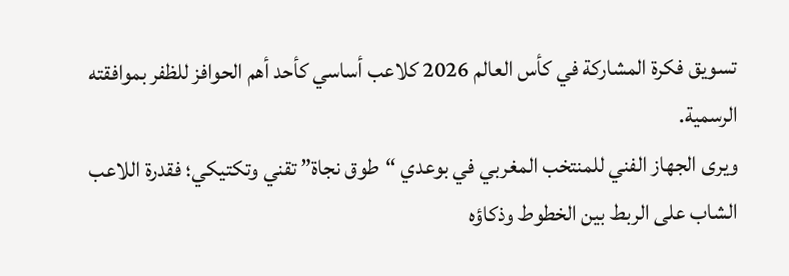تسويق فكرة المشاركة في كأس العالم 2026 كلاعب أساسي كأحد أهم الحوافز للظفر بموافقته الرسمية.
ويرى الجهاز الفني للمنتخب المغربي في بوعدي “طوق نجاة” تقني وتكتيكي؛ فقدرة اللاعب الشاب على الربط بين الخطوط وذكاؤه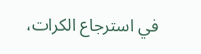في استرجاع الكرات،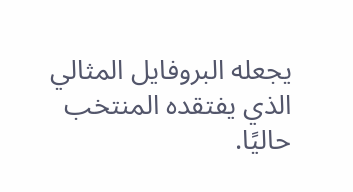يجعله البروفايل المثالي الذي يفتقده المنتخب حاليًا.